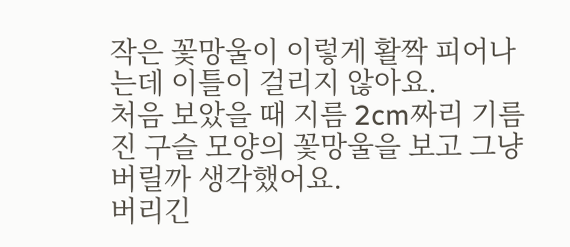작은 꽃망울이 이렇게 활짝 피어나는데 이틀이 걸리지 않아요.
처음 보았을 때 지름 2cm짜리 기름진 구슬 모양의 꽃망울을 보고 그냥 버릴까 생각했어요.
버리긴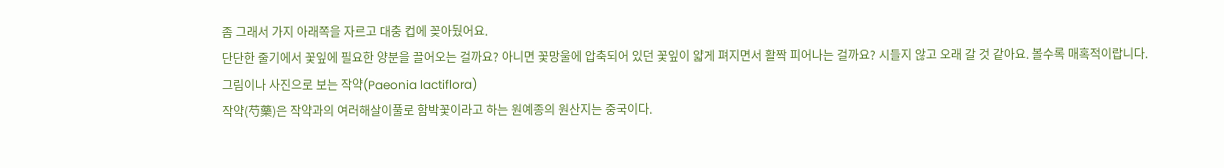좀 그래서 가지 아래쪽을 자르고 대충 컵에 꽂아뒀어요.
단단한 줄기에서 꽃잎에 필요한 양분을 끌어오는 걸까요? 아니면 꽃망울에 압축되어 있던 꽃잎이 얇게 펴지면서 활짝 피어나는 걸까요? 시들지 않고 오래 갈 것 같아요. 볼수록 매혹적이랍니다.
그림이나 사진으로 보는 작약(Paeonia lactiflora)
작약(芍藥)은 작약과의 여러해살이풀로 함박꽃이라고 하는 원예종의 원산지는 중국이다.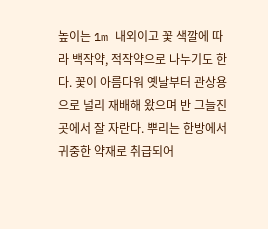높이는 1m 내외이고 꽃 색깔에 따라 백작약, 적작약으로 나누기도 한다. 꽃이 아름다워 옛날부터 관상용으로 널리 재배해 왔으며 반 그늘진 곳에서 잘 자란다. 뿌리는 한방에서 귀중한 약재로 취급되어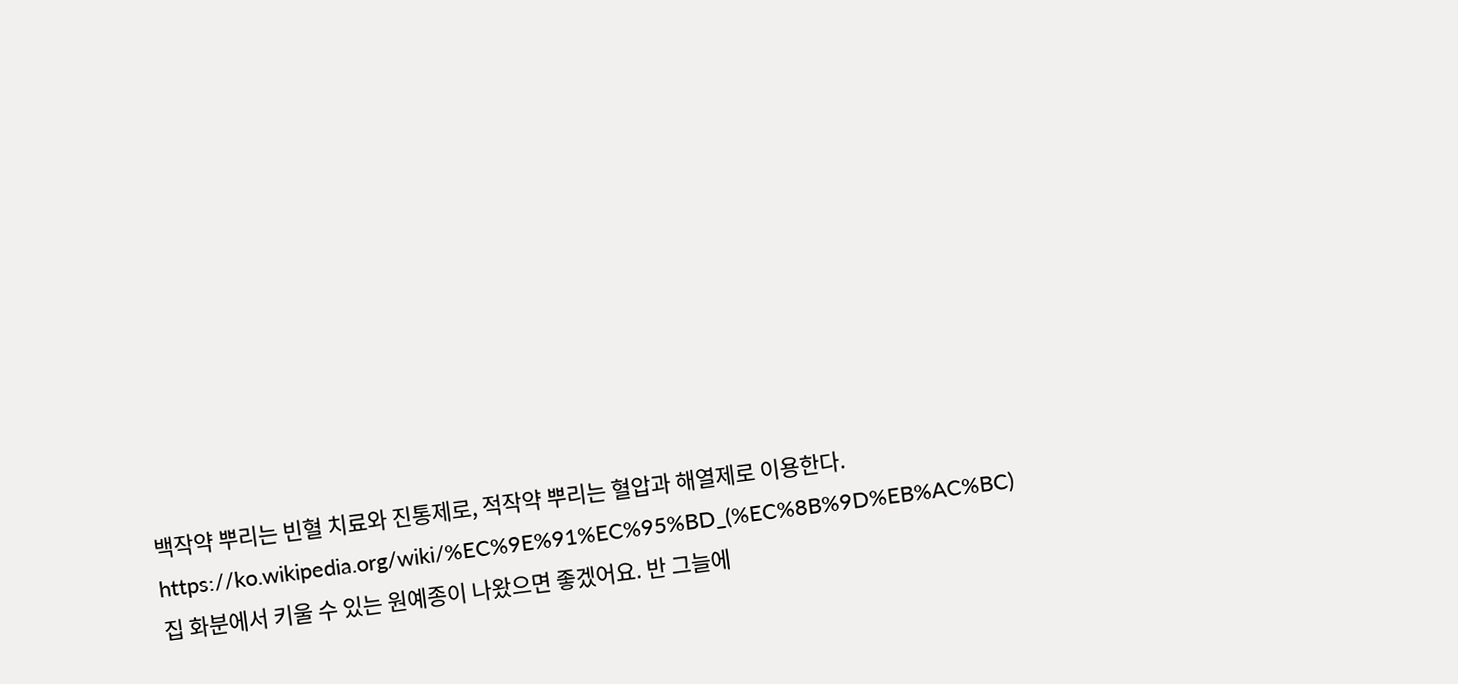백작약 뿌리는 빈혈 치료와 진통제로, 적작약 뿌리는 혈압과 해열제로 이용한다.
https://ko.wikipedia.org/wiki/%EC%9E%91%EC%95%BD_(%EC%8B%9D%EB%AC%BC)
집 화분에서 키울 수 있는 원예종이 나왔으면 좋겠어요. 반 그늘에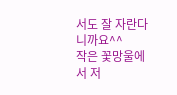서도 잘 자란다니까요^^
작은 꽃망울에서 저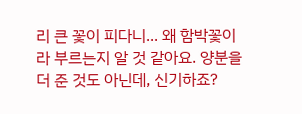리 큰 꽃이 피다니... 왜 함박꽃이라 부르는지 알 것 같아요. 양분을 더 준 것도 아닌데, 신기하죠?